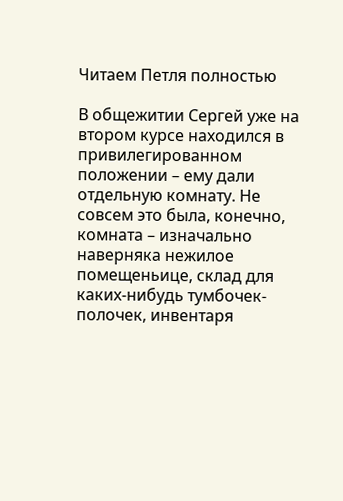Читаем Петля полностью

В общежитии Сергей уже на втором курсе находился в привилегированном положении – ему дали отдельную комнату. Не совсем это была, конечно, комната – изначально наверняка нежилое помещеньице, склад для каких-нибудь тумбочек-полочек, инвентаря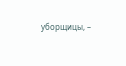уборщицы, –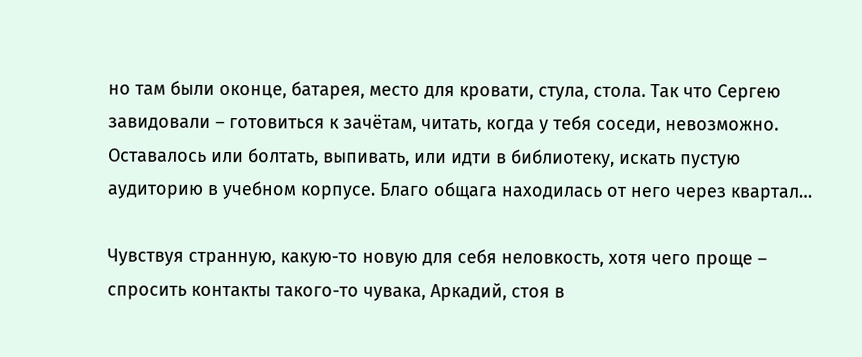но там были оконце, батарея, место для кровати, стула, стола. Так что Сергею завидовали – готовиться к зачётам, читать, когда у тебя соседи, невозможно. Оставалось или болтать, выпивать, или идти в библиотеку, искать пустую аудиторию в учебном корпусе. Благо общага находилась от него через квартал…

Чувствуя странную, какую-то новую для себя неловкость, хотя чего проще – спросить контакты такого-то чувака, Аркадий, стоя в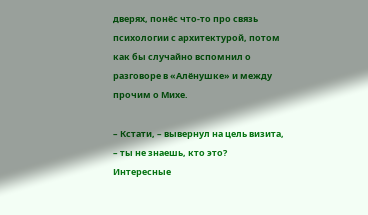дверях, понёс что-то про связь психологии с архитектурой, потом как бы случайно вспомнил о разговоре в «Алёнушке» и между прочим о Михе.

– Кстати, – вывернул на цель визита, – ты не знаешь, кто это? Интересные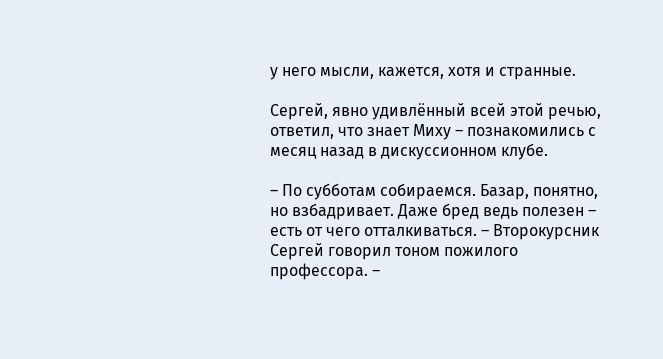у него мысли, кажется, хотя и странные.

Сергей, явно удивлённый всей этой речью, ответил, что знает Миху – познакомились с месяц назад в дискуссионном клубе.

– По субботам собираемся. Базар, понятно, но взбадривает. Даже бред ведь полезен – есть от чего отталкиваться. – Второкурсник Сергей говорил тоном пожилого профессора. –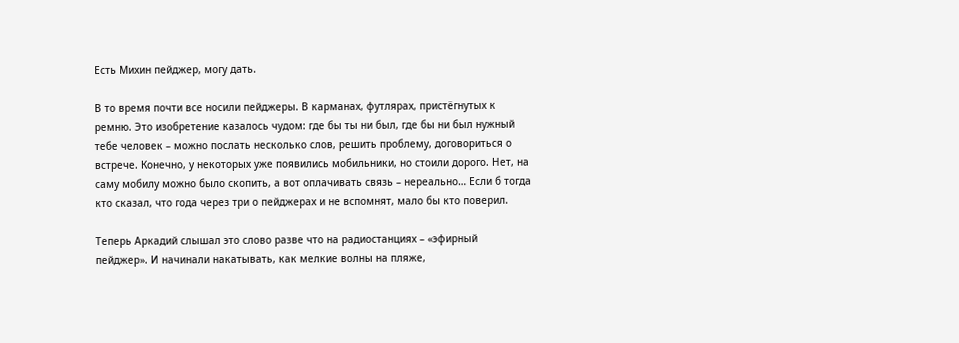Есть Михин пейджер, могу дать.

В то время почти все носили пейджеры. В карманах, футлярах, пристёгнутых к ремню. Это изобретение казалось чудом: где бы ты ни был, где бы ни был нужный тебе человек – можно послать несколько слов, решить проблему, договориться о встрече. Конечно, у некоторых уже появились мобильники, но стоили дорого. Нет, на саму мобилу можно было скопить, а вот оплачивать связь – нереально… Если б тогда кто сказал, что года через три о пейджерах и не вспомнят, мало бы кто поверил.

Теперь Аркадий слышал это слово разве что на радиостанциях – «эфирный пейджер». И начинали накатывать, как мелкие волны на пляже,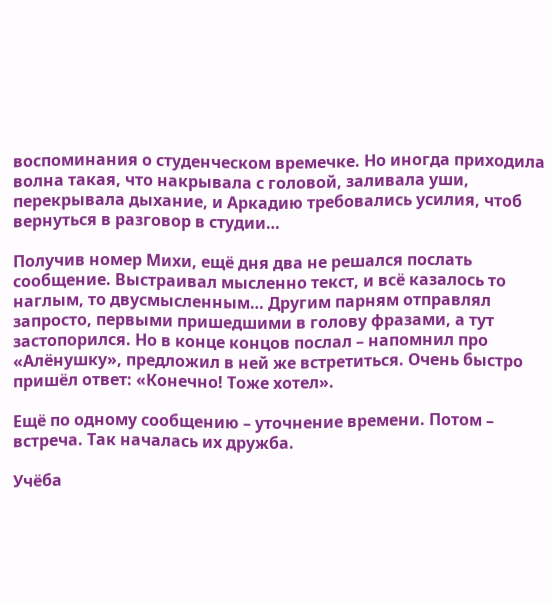воспоминания о студенческом времечке. Но иногда приходила волна такая, что накрывала с головой, заливала уши, перекрывала дыхание, и Аркадию требовались усилия, чтоб вернуться в разговор в студии…

Получив номер Михи, ещё дня два не решался послать сообщение. Выстраивал мысленно текст, и всё казалось то наглым, то двусмысленным… Другим парням отправлял запросто, первыми пришедшими в голову фразами, а тут застопорился. Но в конце концов послал – напомнил про «Алёнушку», предложил в ней же встретиться. Очень быстро пришёл ответ: «Конечно! Тоже хотел».

Ещё по одному сообщению – уточнение времени. Потом – встреча. Так началась их дружба.

Учёба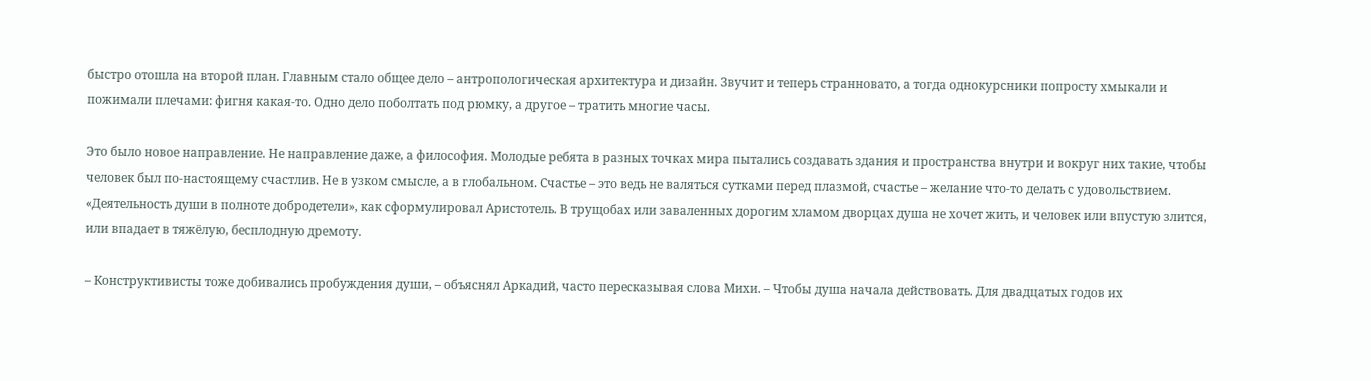быстро отошла на второй план. Главным стало общее дело – антропологическая архитектура и дизайн. Звучит и теперь странновато, а тогда однокурсники попросту хмыкали и пожимали плечами: фигня какая-то. Одно дело поболтать под рюмку, а другое – тратить многие часы.

Это было новое направление. Не направление даже, а философия. Молодые ребята в разных точках мира пытались создавать здания и пространства внутри и вокруг них такие, чтобы человек был по-настоящему счастлив. Не в узком смысле, а в глобальном. Счастье – это ведь не валяться сутками перед плазмой, счастье – желание что-то делать с удовольствием. «Деятельность души в полноте добродетели», как сформулировал Аристотель. В трущобах или заваленных дорогим хламом дворцах душа не хочет жить, и человек или впустую злится, или впадает в тяжёлую, бесплодную дремоту.

– Конструктивисты тоже добивались пробуждения души, – объяснял Аркадий, часто пересказывая слова Михи. – Чтобы душа начала действовать. Для двадцатых годов их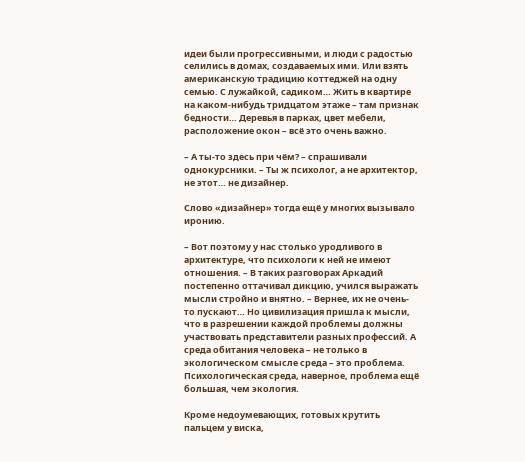идеи были прогрессивными, и люди с радостью селились в домах, создаваемых ими. Или взять американскую традицию коттеджей на одну семью. С лужайкой, садиком… Жить в квартире на каком-нибудь тридцатом этаже – там признак бедности… Деревья в парках, цвет мебели, расположение окон – всё это очень важно.

– А ты-то здесь при чём? – спрашивали однокурсники. – Ты ж психолог, а не архитектор, не этот… не дизайнер.

Слово «дизайнер» тогда ещё у многих вызывало иронию.

– Вот поэтому у нас столько уродливого в архитектуре, что психологи к ней не имеют отношения. – В таких разговорах Аркадий постепенно оттачивал дикцию, учился выражать мысли стройно и внятно. – Вернее, их не очень-то пускают… Но цивилизация пришла к мысли, что в разрешении каждой проблемы должны участвовать представители разных профессий. А среда обитания человека – не только в экологическом смысле среда – это проблема. Психологическая среда, наверное, проблема ещё большая, чем экология.

Кроме недоумевающих, готовых крутить пальцем у виска,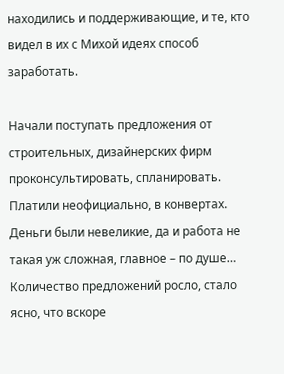находились и поддерживающие, и те, кто видел в их с Михой идеях способ заработать.

Начали поступать предложения от строительных, дизайнерских фирм проконсультировать, спланировать. Платили неофициально, в конвертах. Деньги были невеликие, да и работа не такая уж сложная, главное – по душе… Количество предложений росло, стало ясно, что вскоре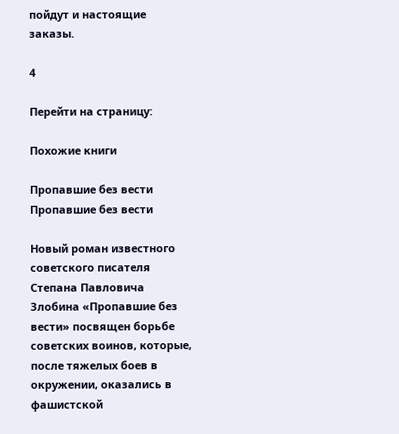пойдут и настоящие заказы.

4

Перейти на страницу:

Похожие книги

Пропавшие без вести
Пропавшие без вести

Новый роман известного советского писателя Степана Павловича Злобина «Пропавшие без вести» посвящен борьбе советских воинов, которые, после тяжелых боев в окружении, оказались в фашистской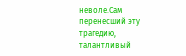неволе.Сам перенесший эту трагедию, талантливый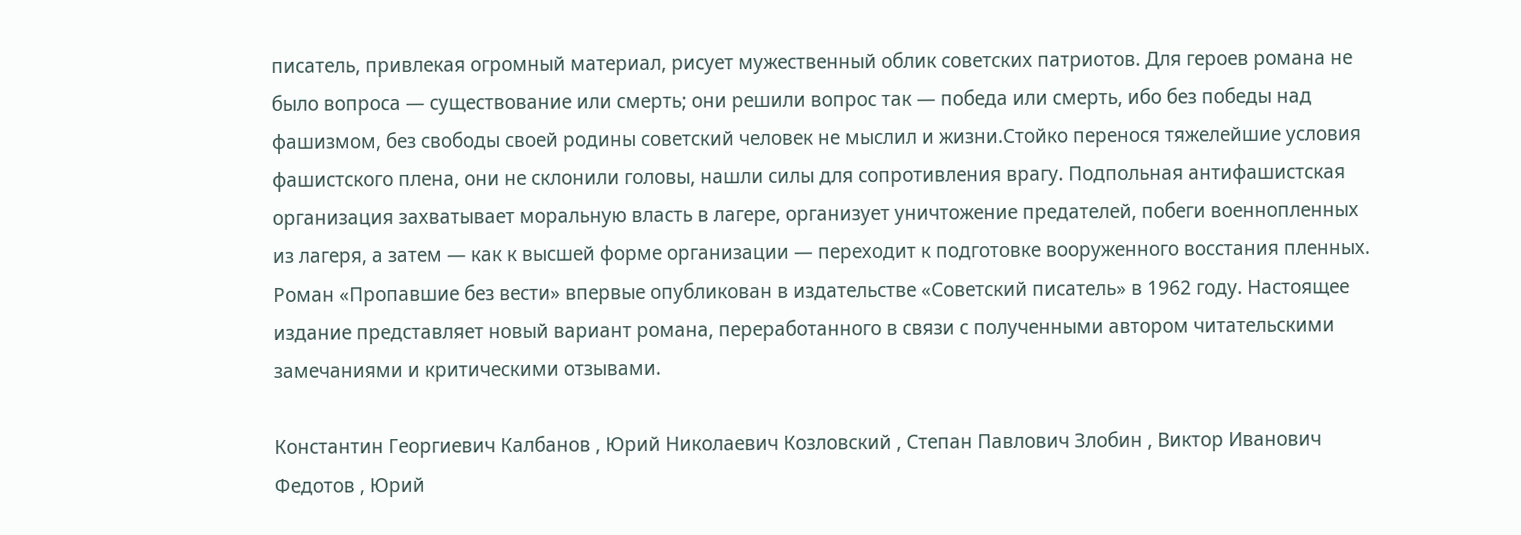писатель, привлекая огромный материал, рисует мужественный облик советских патриотов. Для героев романа не было вопроса — существование или смерть; они решили вопрос так — победа или смерть, ибо без победы над фашизмом, без свободы своей родины советский человек не мыслил и жизни.Стойко перенося тяжелейшие условия фашистского плена, они не склонили головы, нашли силы для сопротивления врагу. Подпольная антифашистская организация захватывает моральную власть в лагере, организует уничтожение предателей, побеги военнопленных из лагеря, а затем — как к высшей форме организации — переходит к подготовке вооруженного восстания пленных. Роман «Пропавшие без вести» впервые опубликован в издательстве «Советский писатель» в 1962 году. Настоящее издание представляет новый вариант романа, переработанного в связи с полученными автором читательскими замечаниями и критическими отзывами.

Константин Георгиевич Калбанов , Юрий Николаевич Козловский , Степан Павлович Злобин , Виктор Иванович Федотов , Юрий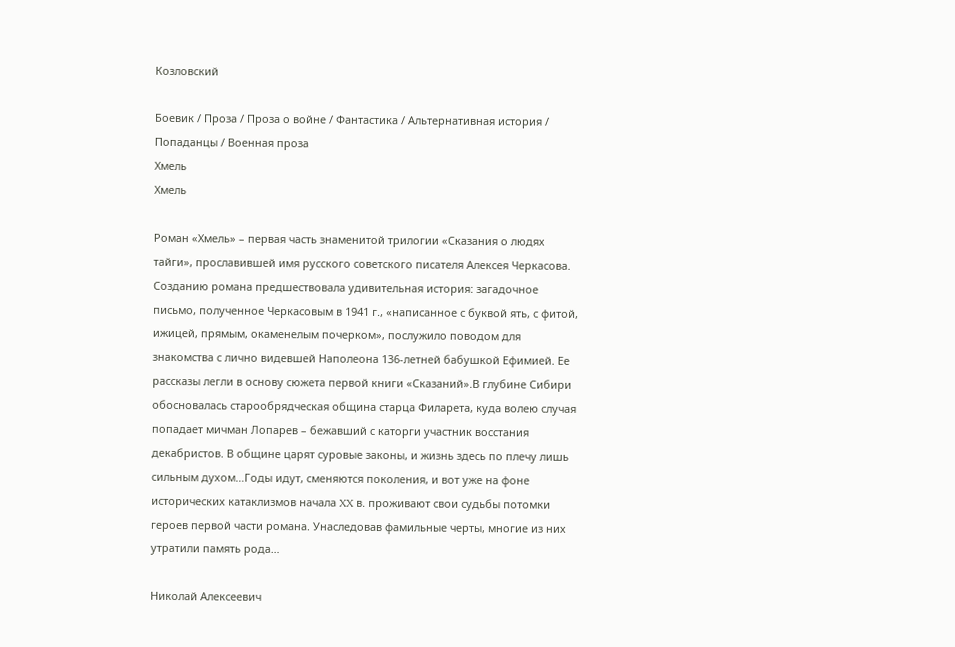Козловский

Боевик / Проза / Проза о войне / Фантастика / Альтернативная история / Попаданцы / Военная проза
Хмель
Хмель

Роман «Хмель» – первая часть знаменитой трилогии «Сказания о людях тайги», прославившей имя русского советского писателя Алексея Черкасова. Созданию романа предшествовала удивительная история: загадочное письмо, полученное Черкасовым в 1941 г., «написанное с буквой ять, с фитой, ижицей, прямым, окаменелым почерком», послужило поводом для знакомства с лично видевшей Наполеона 136-летней бабушкой Ефимией. Ее рассказы легли в основу сюжета первой книги «Сказаний».В глубине Сибири обосновалась старообрядческая община старца Филарета, куда волею случая попадает мичман Лопарев – бежавший с каторги участник восстания декабристов. В общине царят суровые законы, и жизнь здесь по плечу лишь сильным духом…Годы идут, сменяются поколения, и вот уже на фоне исторических катаклизмов начала XX в. проживают свои судьбы потомки героев первой части романа. Унаследовав фамильные черты, многие из них утратили память рода…

Николай Алексеевич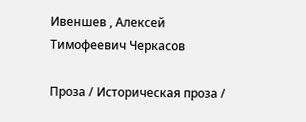Ивеншев , Алексей Тимофеевич Черкасов

Проза / Историческая проза /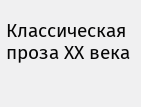Классическая проза ХX века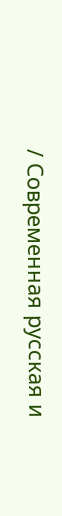/ Современная русская и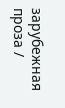зарубежная проза /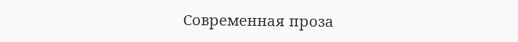Современная проза